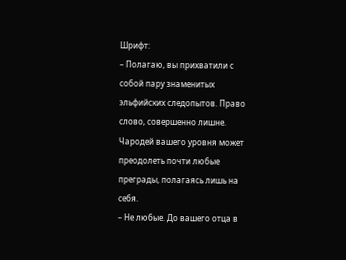Шрифт:
– Полагаю, вы прихватили с собой пару знаменитых эльфийских следопытов. Право слово, совершенно лишне. Чародей вашего уровня может преодолеть почти любые преграды, полагаясь лишь на себя.
– Не любые. До вашего отца в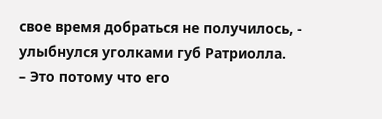свое время добраться не получилось, - улыбнулся уголками губ Ратриолла.
– Это потому что его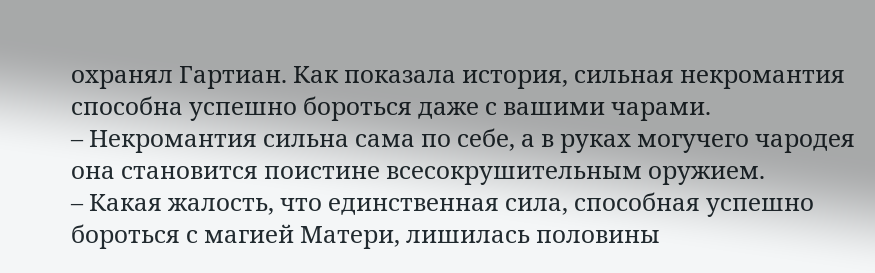охранял Гартиан. Как показала история, сильная некромантия способна успешно бороться даже с вашими чарами.
– Некромантия сильна сама по себе, а в руках могучего чародея она становится поистине всесокрушительным оружием.
– Какая жалость, что единственная сила, способная успешно бороться с магией Матери, лишилась половины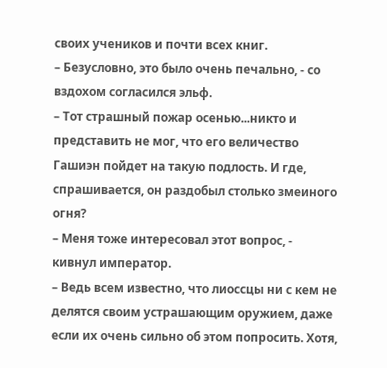своих учеников и почти всех книг.
– Безусловно, это было очень печально, - со вздохом согласился эльф.
– Тот страшный пожар осенью...никто и представить не мог, что его величество Гашиэн пойдет на такую подлость. И где, спрашивается, он раздобыл столько змеиного огня?
– Меня тоже интересовал этот вопрос, - кивнул император.
– Ведь всем известно, что лиоссцы ни с кем не делятся своим устрашающим оружием, даже если их очень сильно об этом попросить. Хотя,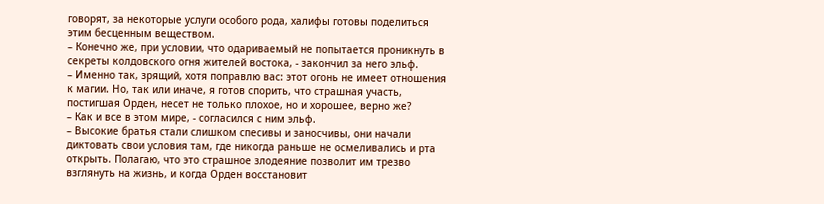говорят, за некоторые услуги особого рода, халифы готовы поделиться этим бесценным веществом.
– Конечно же, при условии, что одариваемый не попытается проникнуть в секреты колдовского огня жителей востока, - закончил за него эльф.
– Именно так, зрящий, хотя поправлю вас: этот огонь не имеет отношения к магии. Но, так или иначе, я готов спорить, что страшная участь, постигшая Орден, несет не только плохое, но и хорошее, верно же?
– Как и все в этом мире, - согласился с ним эльф.
– Высокие братья стали слишком спесивы и заносчивы, они начали диктовать свои условия там, где никогда раньше не осмеливались и рта открыть. Полагаю, что это страшное злодеяние позволит им трезво взглянуть на жизнь, и когда Орден восстановит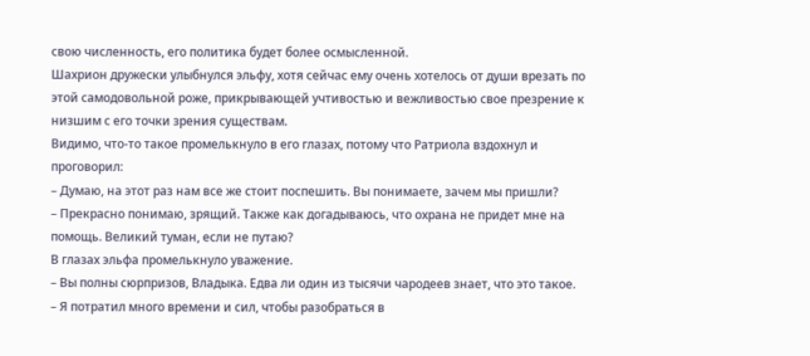свою численность, его политика будет более осмысленной.
Шахрион дружески улыбнулся эльфу, хотя сейчас ему очень хотелось от души врезать по этой самодовольной роже, прикрывающей учтивостью и вежливостью свое презрение к низшим с его точки зрения существам.
Видимо, что-то такое промелькнуло в его глазах, потому что Ратриола вздохнул и проговорил:
– Думаю, на этот раз нам все же стоит поспешить. Вы понимаете, зачем мы пришли?
– Прекрасно понимаю, зрящий. Также как догадываюсь, что охрана не придет мне на помощь. Великий туман, если не путаю?
В глазах эльфа промелькнуло уважение.
– Вы полны сюрпризов, Владыка. Едва ли один из тысячи чародеев знает, что это такое.
– Я потратил много времени и сил, чтобы разобраться в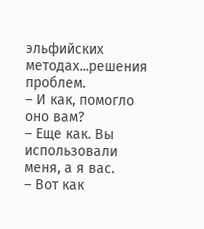эльфийских методах...решения проблем.
– И как, помогло оно вам?
– Еще как. Вы использовали меня, а я вас.
– Вот как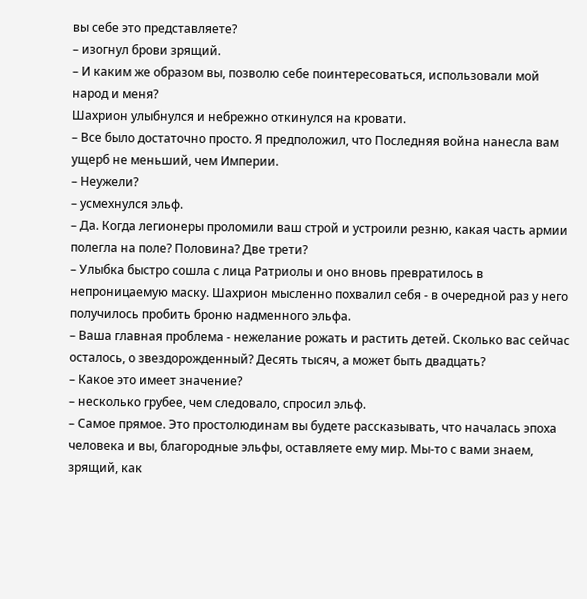вы себе это представляете?
– изогнул брови зрящий.
– И каким же образом вы, позволю себе поинтересоваться, использовали мой народ и меня?
Шахрион улыбнулся и небрежно откинулся на кровати.
– Все было достаточно просто. Я предположил, что Последняя война нанесла вам ущерб не меньший, чем Империи.
– Неужели?
– усмехнулся эльф.
– Да. Когда легионеры проломили ваш строй и устроили резню, какая часть армии полегла на поле? Половина? Две трети?
– Улыбка быстро сошла с лица Ратриолы и оно вновь превратилось в непроницаемую маску. Шахрион мысленно похвалил себя - в очередной раз у него получилось пробить броню надменного эльфа.
– Ваша главная проблема - нежелание рожать и растить детей. Сколько вас сейчас осталось, о звездорожденный? Десять тысяч, а может быть двадцать?
– Какое это имеет значение?
– несколько грубее, чем следовало, спросил эльф.
– Самое прямое. Это простолюдинам вы будете рассказывать, что началась эпоха человека и вы, благородные эльфы, оставляете ему мир. Мы-то с вами знаем, зрящий, как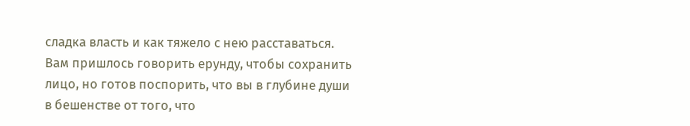сладка власть и как тяжело с нею расставаться. Вам пришлось говорить ерунду, чтобы сохранить лицо, но готов поспорить, что вы в глубине души в бешенстве от того, что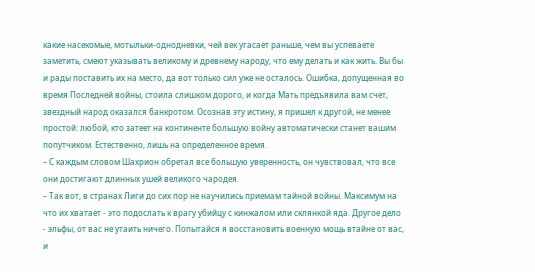какие насекомые, мотыльки-однодневки, чей век угасает раньше, чем вы успеваете заметить, смеют указывать великому и древнему народу, что ему делать и как жить. Вы бы и рады поставить их на место, да вот только сил уже не осталось. Ошибка, допущенная во время Последней войны, стоила слишком дорого, и когда Мать предъявила вам счет, звездный народ оказался банкротом. Осознав эту истину, я пришел к другой, не менее простой: любой, кто затеет на континенте большую войну автоматически станет вашим попутчиком. Естественно, лишь на определенное время.
– С каждым словом Шахрион обретал все большую уверенность, он чувствовал, что все они достигают длинных ушей великого чародея.
– Так вот, в странах Лиги до сих пор не научились приемам тайной войны. Максимум на что их хватает - это подослать к врагу убийцу с кинжалом или склянкой яда. Другое дело - эльфы, от вас не утаить ничего. Попытайся я восстановить военную мощь втайне от вас, и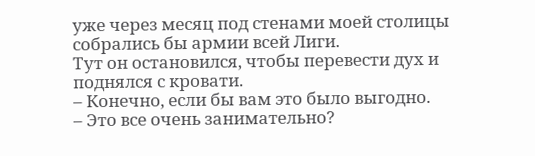уже через месяц под стенами моей столицы собрались бы армии всей Лиги.
Тут он остановился, чтобы перевести дух и поднялся с кровати.
– Конечно, если бы вам это было выгодно.
– Это все очень занимательно?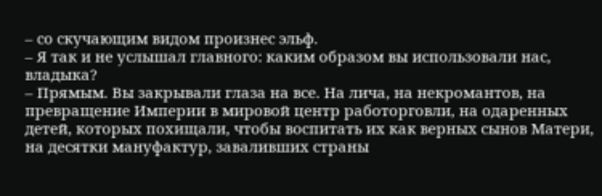– со скучающим видом произнес эльф.
– Я так и не услышал главного: каким образом вы использовали нас, владыка?
– Прямым. Вы закрывали глаза на все. На лича, на некромантов, на превращение Империи в мировой центр работорговли, на одаренных детей, которых похищали, чтобы воспитать их как верных сынов Матери, на десятки мануфактур, заваливших страны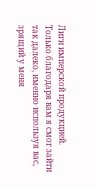Лиги имперской продукцией. Только благодаря вам я смог зайти так далеко, именно используя вас, зрящий у меня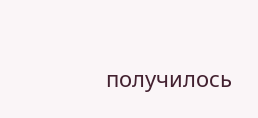получилось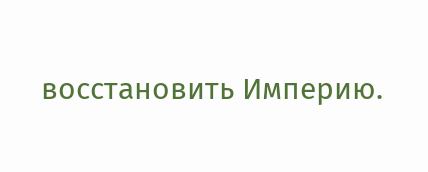восстановить Империю.